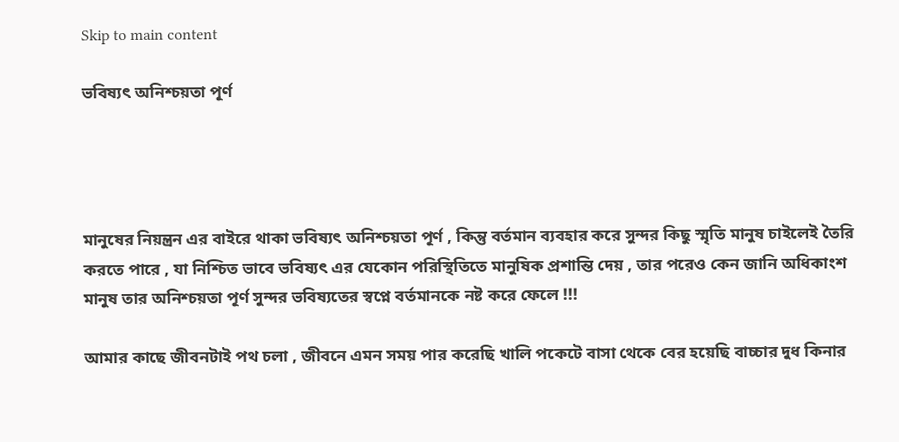Skip to main content

ভবিষ্যৎ অনিশ্চয়তা পূর্ণ




মানুষের নিয়ন্ত্রন এর বাইরে থাকা ভবিষ্যৎ অনিশ্চয়তা পূর্ণ , কিন্তু বর্তমান ব্যবহার করে সুন্দর কিছু স্মৃতি মানুষ চাইলেই তৈরি করতে পারে , যা নিশ্চিত ভাবে ভবিষ্যৎ এর যেকোন পরিস্থিতিতে মানুষিক প্রশান্তি দেয় , তার পরেও কেন জানি অধিকাংশ মানুষ তার অনিশ্চয়তা পূর্ণ সুন্দর ভবিষ্যতের স্বপ্নে বর্তমানকে নষ্ট করে ফেলে !!!

আমার কাছে জীবনটাই পথ চলা , জীবনে এমন সময় পার করেছি খালি পকেটে বাসা থেকে বের হয়েছি বাচ্চার দুধ কিনার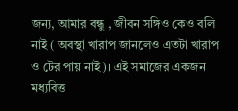জন্য, আমার বন্ধু , জীবন সঙ্গিও কেও বলি নাই ( অবস্থা খারাপ জানলেও এতটা খারাপ ও টের পায় নাই)। এই সমাজের একজন মধ্যবিত্ত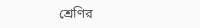শ্রেণির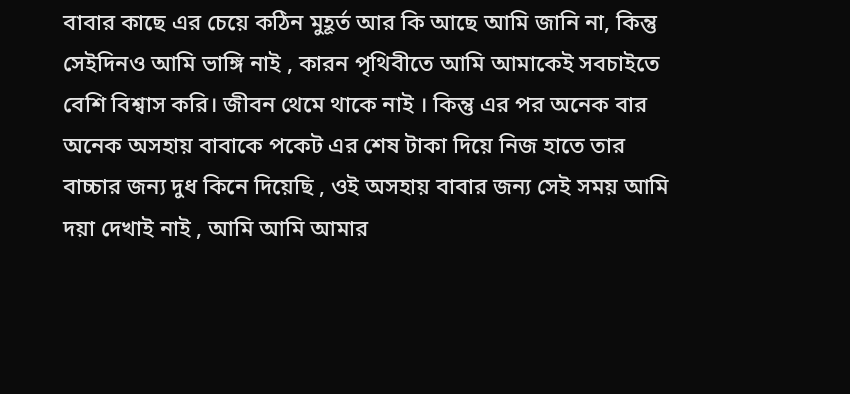বাবার কাছে এর চেয়ে কঠিন মুহূর্ত আর কি আছে আমি জানি না, কিন্তু সেইদিনও আমি ভাঙ্গি নাই , কারন পৃথিবীতে আমি আমাকেই সবচাইতে বেশি বিশ্বাস করি। জীবন থেমে থাকে নাই । কিন্তু এর পর অনেক বার অনেক অসহায় বাবাকে পকেট এর শেষ টাকা দিয়ে নিজ হাতে তার বাচ্চার জন্য দুধ কিনে দিয়েছি , ওই অসহায় বাবার জন্য সেই সময় আমি দয়া দেখাই নাই , আমি আমি আমার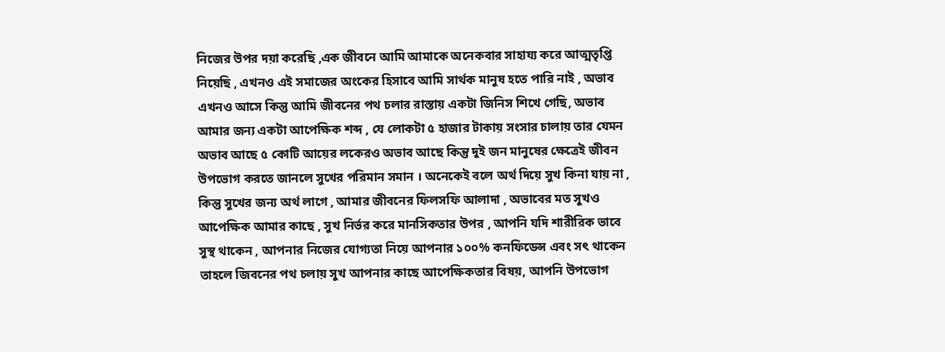নিজের উপর দয়া করেছি ,এক জীবনে আমি আমাকে অনেকবার সাহায্য করে আত্মতৃপ্তি নিয়েছি , এখনও এই সমাজের অংকের হিসাবে আমি সার্থক মানুষ হতে পারি নাই , অভাব এখনও আসে কিন্তু আমি জীবনের পথ চলার রাস্তায় একটা জিনিস শিখে গেছি, অভাব আমার জন্য একটা আপেক্ষিক শব্দ , যে লোকটা ৫ হাজার টাকায় সংসার চালায় তার যেমন অভাব আছে ৫ কোটি আয়ের লকেরও অভাব আছে কিন্তু দুই জন মানুষের ক্ষেত্রেই জীবন উপভোগ করতে জানলে সুখের পরিমান সমান । অনেকেই বলে অর্থ দিয়ে সুখ কিনা যায় না , কিন্তু সুখের জন্য অর্থ লাগে , আমার জীবনের ফিলসফি আলাদা , অভাবের মত সুখও আপেক্ষিক আমার কাছে , সুখ নির্ভর করে মানসিকতার উপর , আপনি যদি শারীরিক ভাবে সুস্থ থাকেন , আপনার নিজের যোগ্যতা নিয়ে আপনার ১০০% কনফিডেন্স এবং সৎ থাকেন তাহলে জিবনের পথ চলায় সুখ আপনার কাছে আপেক্ষিকতার বিষয়, আপনি উপভোগ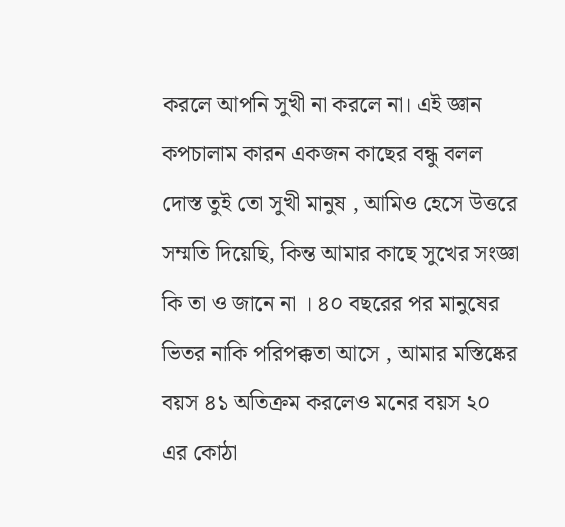করলে আপনি সুখী না করলে না। এই জ্ঞান কপচালাম কারন একজন কাছের বন্ধু বলল দোস্ত তুই তো সুখী মানুষ , আমিও হেসে উত্তরে সম্মতি দিয়েছি, কিন্ত আমার কাছে সুখের সংজ্ঞা কি তা ও জানে না । ৪০ বছরের পর মানুষের ভিতর নাকি পরিপক্কতা আসে , আমার মস্তিষ্কের বয়স ৪১ অতিক্রম করলেও মনের বয়স ২০ এর কোঠা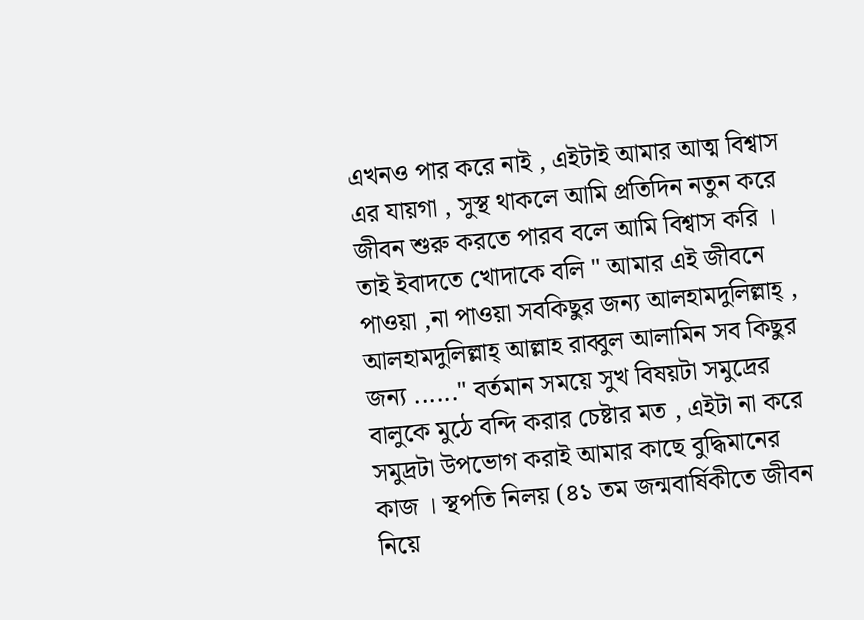এখনও পার করে নাই , এইটাই আমার আত্ম বিশ্বাস এর যায়গা , সুস্থ থাকলে আমি প্রতিদিন নতুন করে জীবন শুরু করতে পারব বলে আমি বিশ্বাস করি । তাই ইবাদতে খোদাকে বলি " আমার এই জীবনে পাওয়া ,না পাওয়া সবকিছুর জন্য আলহামদুলিল্লাহ্‌ , আলহামদুলিল্লাহ্‌ আল্লাহ রাব্বুল আলামিন সব কিছুর জন্য ......" বর্তমান সময়ে সুখ বিষয়টা সমুদ্রের বালুকে মুঠে বন্দি করার চেষ্টার মত , এইটা না করে সমুদ্রটা উপভোগ করাই আমার কাছে বুদ্ধিমানের কাজ । স্থপতি নিলয় (৪১ তম জন্মবার্ষিকীতে জীবন নিয়ে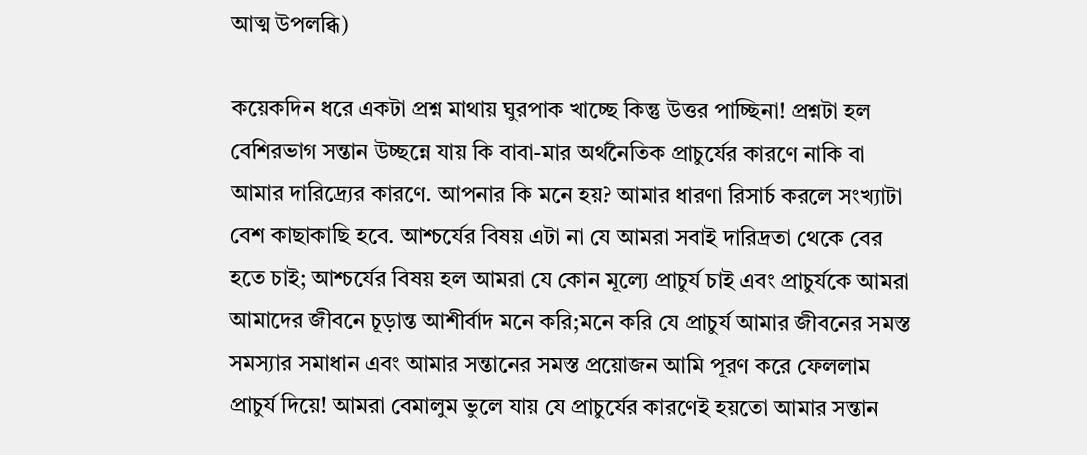আত্ম উপলব্ধি)

কয়েকদিন ধরে একটা প্রশ্ন মাথায় ঘুরপাক খাচ্ছে কিন্তু উত্তর পাচ্ছিনা! প্রশ্নটা হল বেশিরভাগ সন্তান উচ্ছন্নে যায় কি বাবা-মার অর্থনৈতিক প্রাচুর্যের কারণে নাকি বা আমার দারিদ্র্যের কারণে. আপনার কি মনে হয়? আমার ধারণা রিসার্চ করলে সংখ্যাটা বেশ কাছাকাছি হবে. আশ্চর্যের বিষয় এটা না যে আমরা সবাই দারিদ্রতা থেকে বের হতে চাই; আশ্চর্যের বিষয় হল আমরা যে কোন মূল্যে প্রাচুর্য চাই এবং প্রাচুর্যকে আমরা আমাদের জীবনে চূড়ান্ত আশীর্বাদ মনে করি;মনে করি যে প্রাচুর্য আমার জীবনের সমস্ত সমস্যার সমাধান এবং আমার সন্তানের সমস্ত প্রয়োজন আমি পূরণ করে ফেললাম প্রাচুর্য দিয়ে! আমরা বেমালুম ভুলে যায় যে প্রাচুর্যের কারণেই হয়তো আমার সন্তান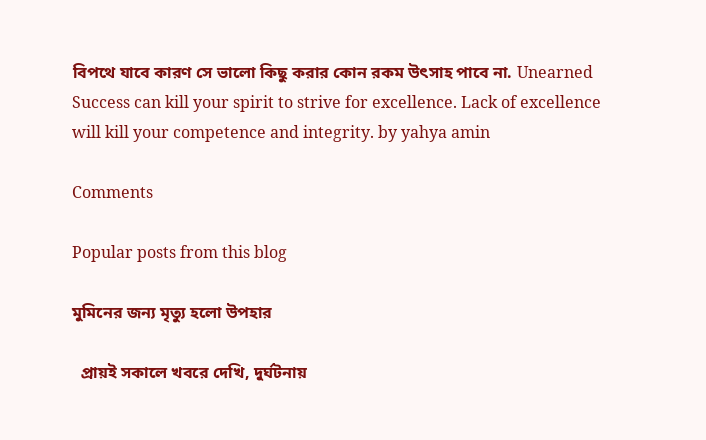বিপথে যাবে কারণ সে ভালো কিছু করার কোন রকম উৎসাহ পাবে না. Unearned Success can kill your spirit to strive for excellence. Lack of excellence will kill your competence and integrity. by yahya amin

Comments

Popular posts from this blog

মুমিনের জন্য মৃত্যু হলো উপহার

  প্রায়ই সকালে খবরে দেখি, দুর্ঘটনায়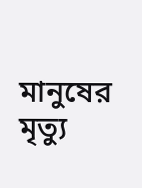মানুষের মৃত্যু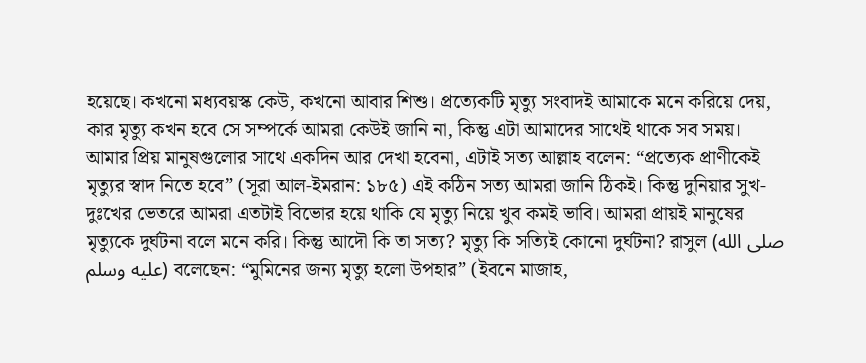হয়েছে। কখনো মধ্যবয়স্ক কেউ, কখনো আবার শিশু। প্রত্যেকটি মৃত্যু সংবাদই আমাকে মনে করিয়ে দেয়, কার মৃত্যু কখন হবে সে সম্পর্কে আমরা কেউই জানি না, কিন্তু এটা আমাদের সাথেই থাকে সব সময়। আমার প্রিয় মানুষগুলোর সাথে একদিন আর দেখা হবেনা, এটাই সত্য আল্লাহ বলেন: “প্রত্যেক প্রাণীকেই মৃত্যুর স্বাদ নিতে হবে” (সূরা আল-ইমরান: ১৮৫) এই কঠিন সত্য আমরা জানি ঠিকই। কিন্তু দুনিয়ার সুখ-দুঃখের ভেতরে আমরা এতটাই বিভোর হয়ে থাকি যে মৃত্যু নিয়ে খুব কমই ভাবি। আমরা প্রায়ই মানুষের মৃত্যুকে দুর্ঘটনা বলে মনে করি। কিন্তু আদৌ কি তা সত্য? মৃত্যু কি সত্যিই কোনো দুর্ঘটনা? রাসুল (صلى الله عليه وسلم) বলেছেন: “মুমিনের জন্য মৃত্যু হলো উপহার” (ইবনে মাজাহ,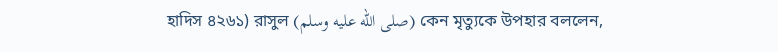হাদিস ৪২৬১) রাসুল (صلى الله عليه وسلم) কেন মৃত্যুকে উপহার বললেন,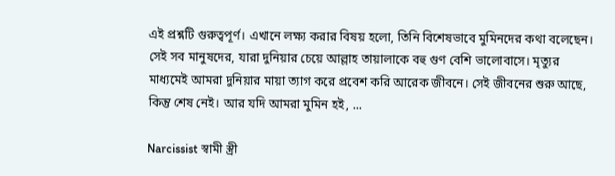এই প্রশ্নটি গুরুত্বপূর্ণ। এখানে লক্ষ্য করার বিষয় হলো, তিনি বিশেষভাবে মুমিনদের কথা বলেছেন। সেই সব মানুষদের, যারা দুনিয়ার চেয়ে আল্লাহ তায়ালাকে বহু গুণ বেশি ভালোবাসে। মৃত্যুর মাধ্যমেই আমরা দুনিয়ার মায়া ত্যাগ করে প্রবেশ করি আরেক জীবনে। সেই জীবনের শুরু আছে, কিন্তু শেষ নেই। আর যদি আমরা মুমিন হই, ...

Narcissist স্বামী স্ত্রী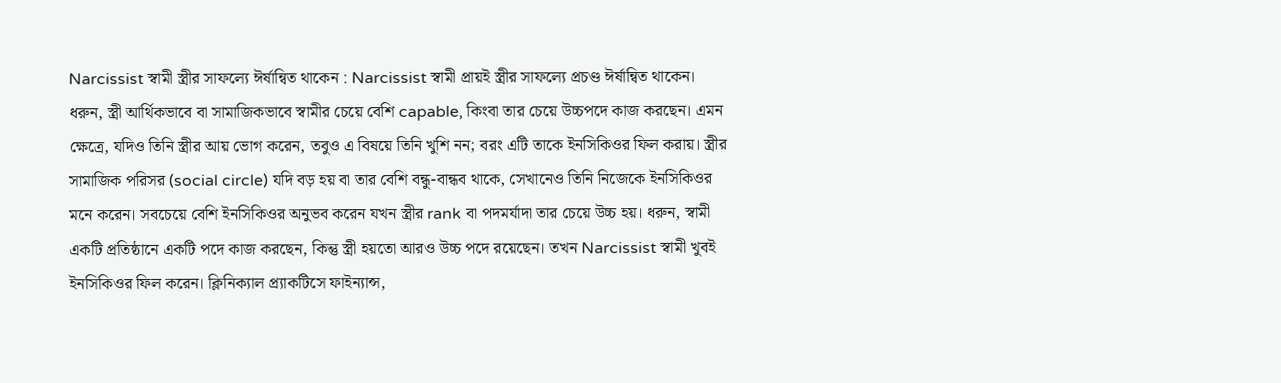Narcissist স্বামী স্ত্রীর সাফল্যে ঈর্ষান্বিত থাকেন : Narcissist স্বামী প্রায়ই স্ত্রীর সাফল্যে প্রচণ্ড ঈর্ষান্বিত থাকেন। ধরুন, স্ত্রী আর্থিকভাবে বা সামাজিকভাবে স্বামীর চেয়ে বেশি capable, কিংবা তার চেয়ে উচ্চপদে কাজ করছেন। এমন ক্ষেত্রে, যদিও তিনি স্ত্রীর আয় ভোগ করেন, তবুও এ বিষয়ে তিনি খুশি নন; বরং এটি তাকে ইনসিকিওর ফিল করায়। স্ত্রীর সামাজিক পরিসর (social circle) যদি বড় হয় বা তার বেশি বন্ধু-বান্ধব থাকে, সেখানেও তিনি নিজেকে ইনসিকিওর মনে করেন। সবচেয়ে বেশি ইনসিকিওর অনুভব করেন যখন স্ত্রীর rank বা পদমর্যাদা তার চেয়ে উচ্চ হয়। ধরুন, স্বামী একটি প্রতিষ্ঠানে একটি পদে কাজ করছেন, কিন্তু স্ত্রী হয়তো আরও উচ্চ পদে রয়েছেন। তখন Narcissist স্বামী খুবই ইনসিকিওর ফিল করেন। ক্লিনিক্যাল প্র্যাকটিসে ফাইন্যান্স,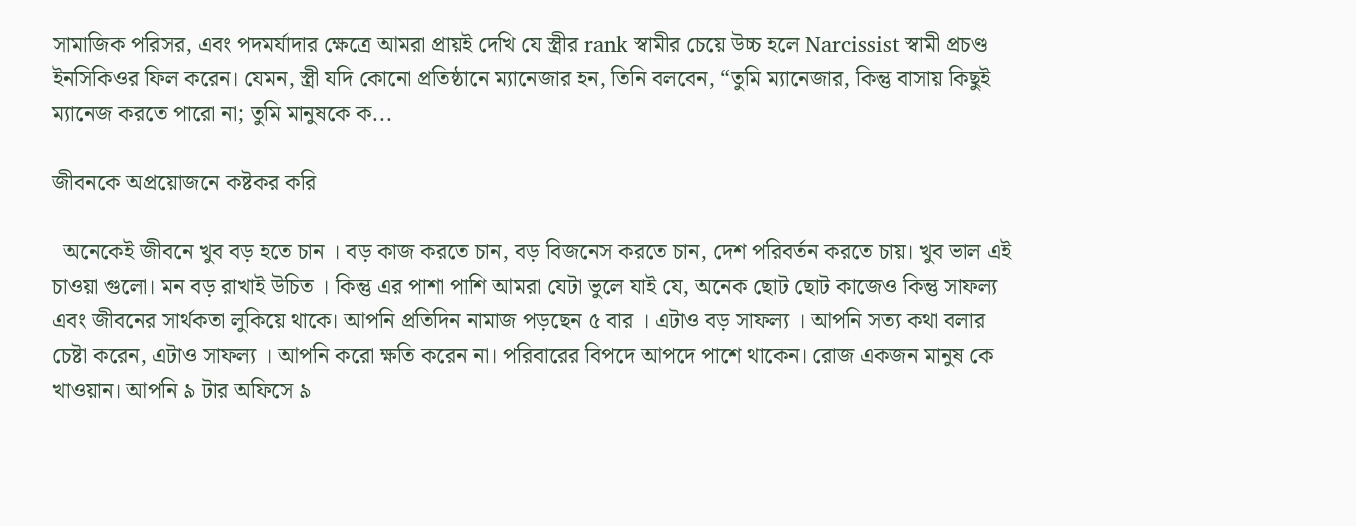সামাজিক পরিসর, এবং পদমর্যাদার ক্ষেত্রে আমরা প্রায়ই দেখি যে স্ত্রীর rank স্বামীর চেয়ে উচ্চ হলে Narcissist স্বামী প্রচণ্ড ইনসিকিওর ফিল করেন। যেমন, স্ত্রী যদি কোনো প্রতিষ্ঠানে ম্যানেজার হন, তিনি বলবেন, “তুমি ম্যানেজার, কিন্তু বাসায় কিছুই ম্যানেজ করতে পারো না; তুমি মানুষকে ক...

জীবনকে অপ্রয়োজনে কষ্টকর করি

  অনেকেই জীবনে খুব বড় হতে চান । বড় কাজ করতে চান, বড় বিজনেস করতে চান, দেশ পরিবর্তন করতে চায়। খুব ভাল এই চাওয়া গুলো। মন বড় রাখাই উচিত । কিন্তু এর পাশা পাশি আমরা যেটা ভুলে যাই যে, অনেক ছোট ছোট কাজেও কিন্তু সাফল্য এবং জীবনের সার্থকতা লুকিয়ে থাকে। আপনি প্রতিদিন নামাজ পড়ছেন ৫ বার । এটাও বড় সাফল্য । আপনি সত্য কথা বলার চেষ্টা করেন, এটাও সাফল্য । আপনি করো ক্ষতি করেন না। পরিবারের বিপদে আপদে পাশে থাকেন। রোজ একজন মানুষ কে খাওয়ান। আপনি ৯ টার অফিসে ৯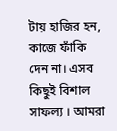টায় হাজির হন, কাজে ফাঁকি দেন না। এসব কিছুই বিশাল সাফল্য । আমরা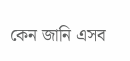কেন জানি এসব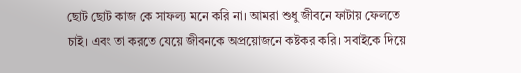ছোট ছোট কাজ কে সাফল্য মনে করি না। আমরা শুধু জীবনে ফাটায় ফেলতে চাই। এবং তা করতে যেয়ে জীবনকে অপ্রয়োজনে কষ্টকর করি। সবাইকে দিয়ে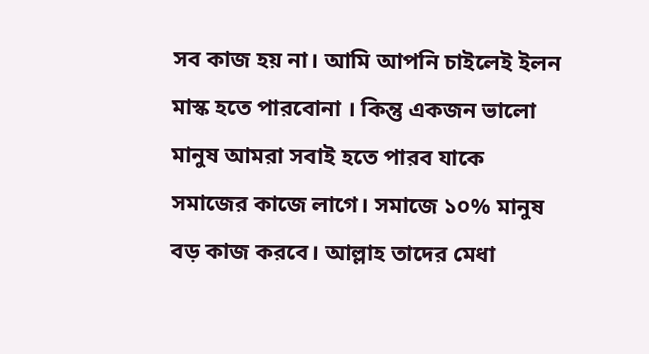সব কাজ হয় না। আমি আপনি চাইলেই ইলন মাস্ক হতে পারবোনা । কিন্তু একজন ভালো মানুষ আমরা সবাই হতে পারব যাকে সমাজের কাজে লাগে। সমাজে ১০% মানুষ বড় কাজ করবে। আল্লাহ তাদের মেধা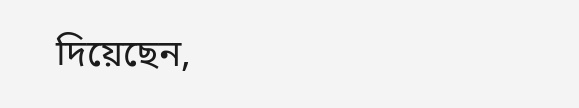দিয়েছেন,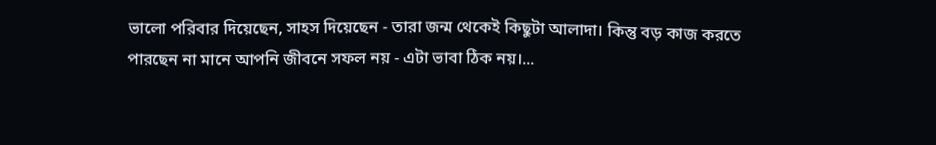ভালো পরিবার দিয়েছেন, সাহস দিয়েছেন - তারা জন্ম থেকেই কিছুটা আলাদা। কিন্তু বড় কাজ করতে পারছেন না মানে আপনি জীবনে সফল নয় - এটা ভাবা ঠিক নয়।...